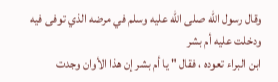وقال رسول الله صلى الله عليه وسلم في مرضه الذي توفى فيه ودخلت عليه أم بشر
ابن البراء تعوده ، فقال " يا أم بشر إن هذا الأوان وجدت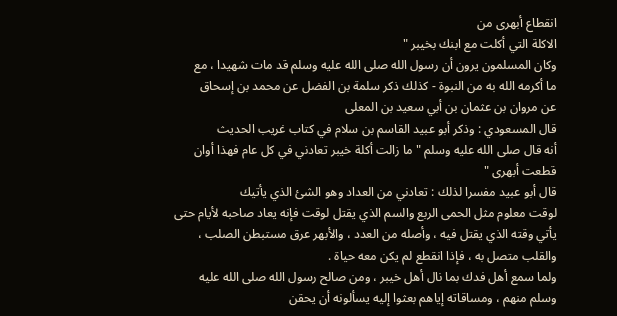انقطاع أبهرى من
الاكلة التي أكلت مع ابنك بخيبر "
وكان المسلمون يرون أن رسول الله صلى الله عليه وسلم قد مات شهيدا ، مع
ما أكرمه الله به من النبوة - كذلك ذكر سلمة بن الفضل عن محمد بن إسحاق
عن مروان بن عثمان بن أبي سعيد بن المعلى
قال المسعودي : وذكر أبو عبيد القاسم بن سلام في كتاب غريب الحديث
أنه قال صلى الله عليه وسلم " ما زالت أكلة خيبر تعادني في كل عام فهذا أوان
قطعت أبهرى "
قال أبو عبيد مفسرا لذلك : تعادني من العداد وهو الشئ الذي يأتيك
لوقت معلوم مثل الحمى الربع والسم الذي يقتل لوقت فإنه يعاد صاحبه لأيام حتى
يأتي وقته الذي يقتل فيه ، وأصله من العدد ، والأبهر عرق مستبطن الصلب ،
والقلب متصل به ، فإذا انقطع لم يكن معه حياة .
ولما سمع أهل فدك بما نال أهل خيبر ، ومن صالح رسول الله صلى الله عليه
وسلم منهم ، ومساقاته إياهم بعثوا إليه يسألونه أن يحقن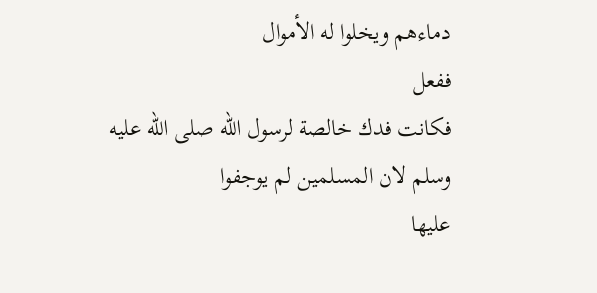دماءهم ويخلوا له الأموال
ففعل
فكانت فدك خالصة لرسول الله صلى الله عليه وسلم لان المسلمين لم يوجفوا
عليها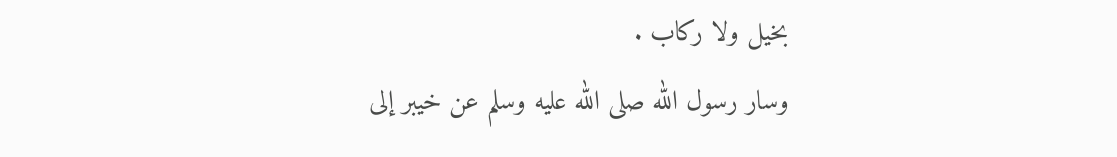بخيل ولا ركاب .
وسار رسول الله صلى الله عليه وسلم عن خيبر إلى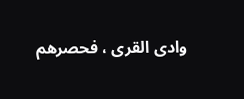وادى القرى ، فحصرهم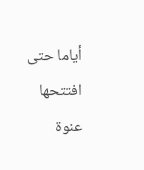أياما حتى افتتحها عنوة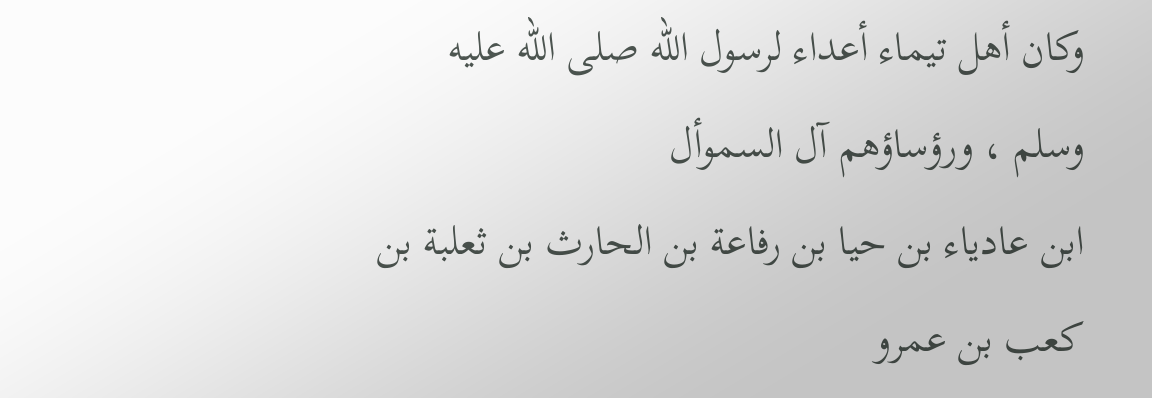وكان أهل تيماء أعداء لرسول الله صلى الله عليه وسلم ، ورؤساؤهم آل السموأل
ابن عادياء بن حيا بن رفاعة بن الحارث بن ثعلبة بن كعب بن عمرو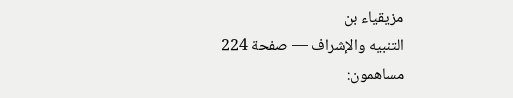مزيقياء بن
التنبيه والإشراف — صفحة 224
مساهمون: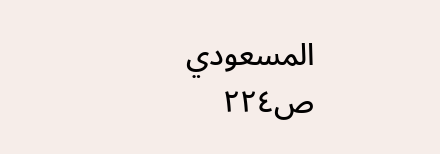المسعودي
ص٢٢٤